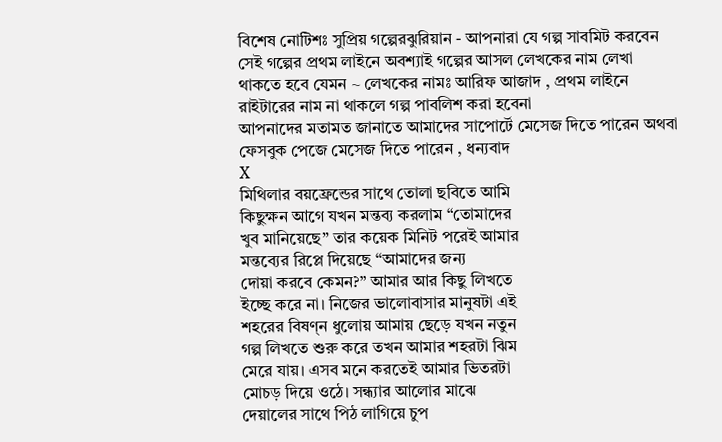বিশেষ নোটিশঃ সুপ্রিয় গল্পেরঝুরিয়ান - আপনারা যে গল্প সাবমিট করবেন সেই গল্পের প্রথম লাইনে অবশ্যাই গল্পের আসল লেখকের নাম লেখা থাকতে হবে যেমন ~ লেখকের নামঃ আরিফ আজাদ , প্রথম লাইনে রাইটারের নাম না থাকলে গল্প পাবলিশ করা হবেনা
আপনাদের মতামত জানাতে আমাদের সাপোর্টে মেসেজ দিতে পারেন অথবা ফেসবুক পেজে মেসেজ দিতে পারেন , ধন্যবাদ
X
মিথিলার বয়ফ্রেন্ডের সাথে তোলা ছবিতে আমি
কিছুক্ষন আগে যখন মন্তব্য করলাম “তোমাদের
খুব মানিয়েছে” তার কয়েক মিনিট পরেই আমার
মন্তব্যের রিপ্লে দিয়েছে “আমাদের জন্য
দোয়া করবে কেমন?” আমার আর কিছু লিখতে
ইচ্ছে করে না। নিজের ভালোবাসার মানুষটা এই
শহরের বিষণ্ন ধুলোয় আমায় ছেড়ে যখন নতুন
গল্প লিখতে শুরু করে তখন আমার শহরটা ঝিম
মেরে যায়। এসব মনে করতেই আমার ভিতরটা
মোচড় দিয়ে ওঠে। সন্ধ্যার আলোর মাঝে
দেয়ালের সাথে পিঠ লাগিয়ে চুপ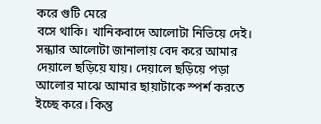করে গুটি মেরে
বসে থাকি। খানিকবাদে আলোটা নিভিয়ে দেই।
সন্ধ্যার আলোটা জানালায় বেদ করে আমার
দেয়ালে ছড়িয়ে যায়। দেয়ালে ছড়িয়ে পড়া
আলোর মাঝে আমার ছায়াটাকে স্পর্শ করতে
ইচ্ছে করে। কিন্তু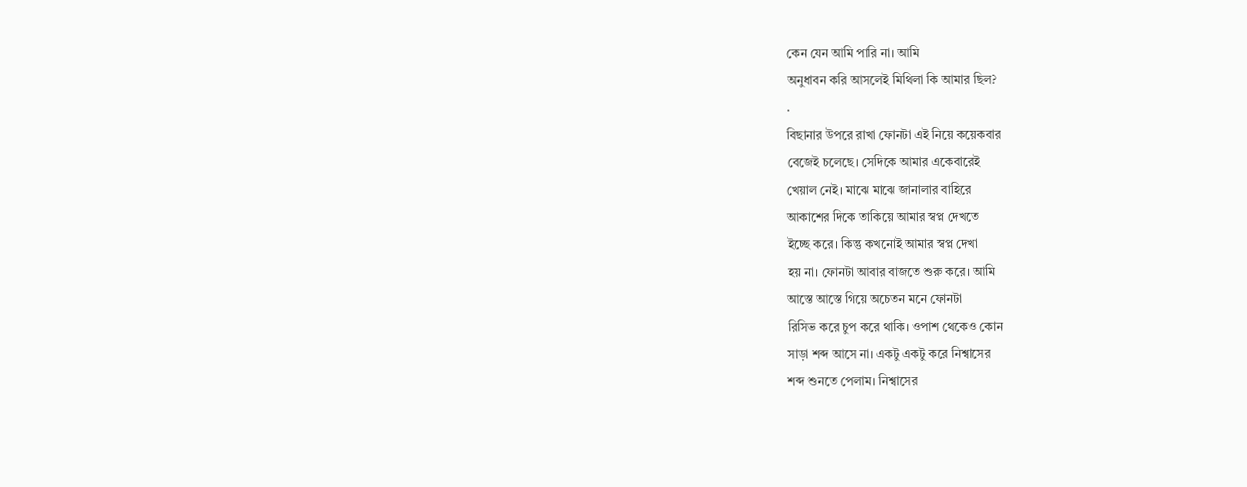কেন যেন আমি পারি না। আমি
অনুধাবন করি আসলেই মিথিলা কি আমার ছিল?
.
বিছানার উপরে রাখা ফোনটা এই নিয়ে কয়েকবার
বেজেই চলেছে। সেদিকে আমার একেবারেই
খেয়াল নেই। মাঝে মাঝে জানালার বাহিরে
আকাশের দিকে তাকিয়ে আমার স্বপ্ন দেখতে
ইচ্ছে করে। কিন্তু কখনোই আমার স্বপ্ন দেখা
হয় না। ফোনটা আবার বাজতে শুরু করে। আমি
আস্তে আস্তে গিয়ে অচেতন মনে ফোনটা
রিসিভ করে চুপ করে থাকি। ওপাশ থেকেও কোন
সাড়া শব্দ আসে না। একটু একটু করে নিশ্বাসের
শব্দ শুনতে পেলাম। নিশ্বাসের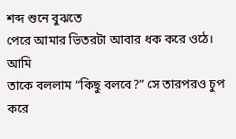শব্দ শুনে বুঝতে
পেরে আমার ভিতরটা আবার ধক করে ওঠে। আমি
তাকে বললাম “কিছু বলবে?” সে তারপরও চুপ করে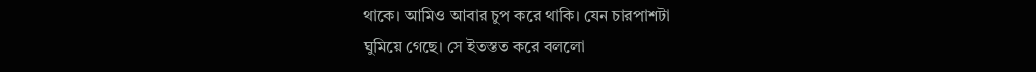থাকে। আমিও আবার চুপ করে থাকি। যেন চারপাশটা
ঘুমিয়ে গেছে। সে ইতস্তত করে বললো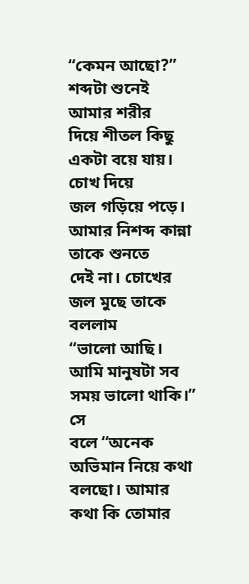“কেমন আছো?” শব্দটা শুনেই আমার শরীর
দিয়ে শীতল কিছু একটা বয়ে যায়। চোখ দিয়ে
জল গড়িয়ে পড়ে। আমার নিশব্দ কান্না তাকে শুনতে
দেই না। চোখের জল মুছে তাকে বললাম
“ভালো আছি। আমি মানুষটা সব সময় ভালো থাকি।” সে
বলে “অনেক অভিমান নিয়ে কথা বলছো। আমার
কথা কি তোমার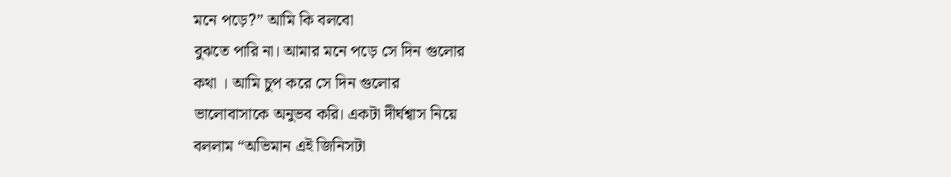মনে পড়ে?” আমি কি বলবো
বুঝতে পারি না। আমার মনে পড়ে সে দিন গুলোর
কথা । আমি চুপ করে সে দিন গুলোর
ভালোবাসাকে অনুভব করি। একটা দীর্ঘশ্বাস নিয়ে
বললাম “অভিমান এই জিনিসটা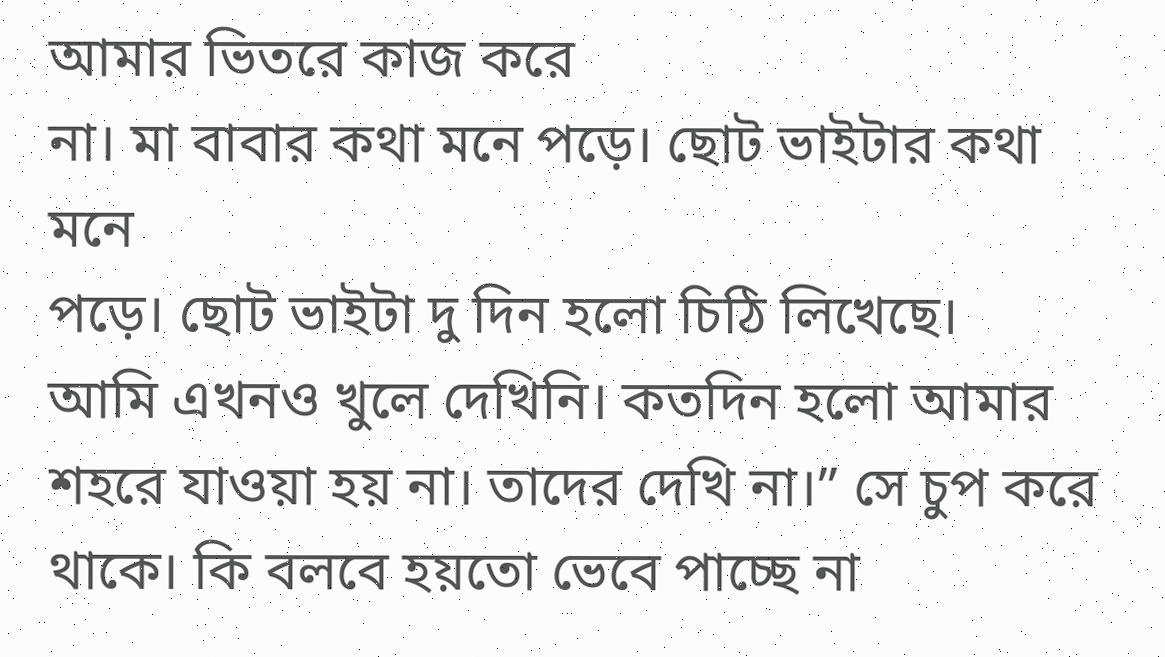আমার ভিতরে কাজ করে
না। মা বাবার কথা মনে পড়ে। ছোট ভাইটার কথা মনে
পড়ে। ছোট ভাইটা দু দিন হলো চিঠি লিখেছে।
আমি এখনও খুলে দেখিনি। কতদিন হলো আমার
শহরে যাওয়া হয় না। তাদের দেখি না।” সে চুপ করে
থাকে। কি বলবে হয়তো ভেবে পাচ্ছে না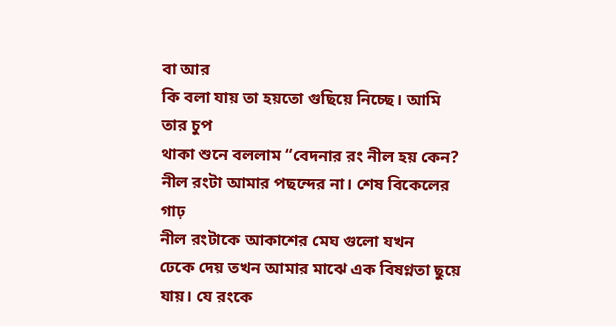বা আর
কি বলা যায় তা হয়তো গুছিয়ে নিচ্ছে। আমি তার চুপ
থাকা শুনে বললাম “বেদনার রং নীল হয় কেন?
নীল রংটা আমার পছন্দের না। শেষ বিকেলের গাঢ়
নীল রংটাকে আকাশের মেঘ গুলো যখন
ঢেকে দেয় তখন আমার মাঝে এক বিষণ্নতা ছুয়ে
যায়। যে রংকে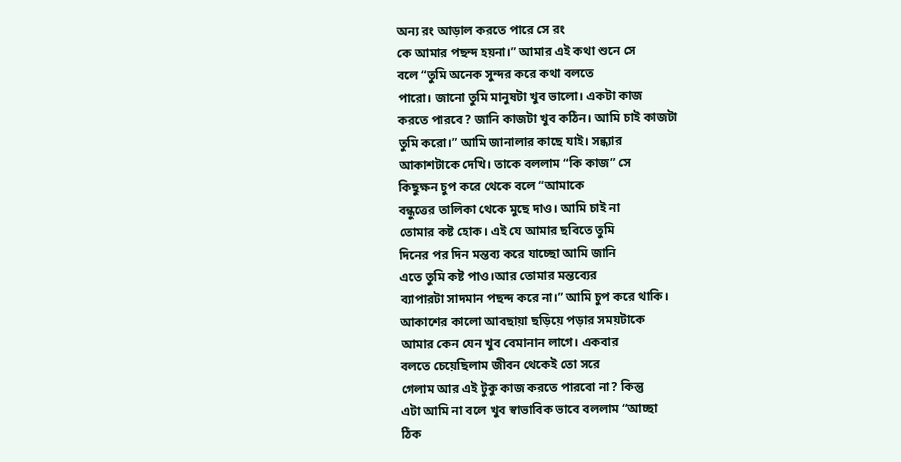অন্য রং আড়াল করতে পারে সে রং
কে আমার পছন্দ হয়না।” আমার এই কথা শুনে সে
বলে “তুমি অনেক সুন্দর করে কথা বলতে
পারো। জানো তুমি মানুষটা খুব ভালো। একটা কাজ
করতে পারবে? জানি কাজটা খুব কঠিন। আমি চাই কাজটা
তুমি করো।” আমি জানালার কাছে যাই। সন্ধ্যার
আকাশটাকে দেখি। তাকে বললাম “কি কাজ” সে
কিছুক্ষন চুপ করে থেকে বলে “আমাকে
বন্ধুত্তের তালিকা থেকে মুছে দাও। আমি চাই না
তোমার কষ্ট হোক। এই যে আমার ছবিতে তুমি
দিনের পর দিন মন্তব্য করে যাচ্ছো আমি জানি
এতে তুমি কষ্ট পাও।আর তোমার মন্তব্যের
ব্যাপারটা সাদমান পছন্দ করে না।” আমি চুপ করে থাকি।
আকাশের কালো আবছায়া ছড়িয়ে পড়ার সময়টাকে
আমার কেন যেন খুব বেমানান লাগে। একবার
বলতে চেয়েছিলাম জীবন থেকেই তো সরে
গেলাম আর এই টুকু কাজ করতে পারবো না? কিন্তু
এটা আমি না বলে খুব স্বাভাবিক ভাবে বললাম “আচ্ছা
ঠিক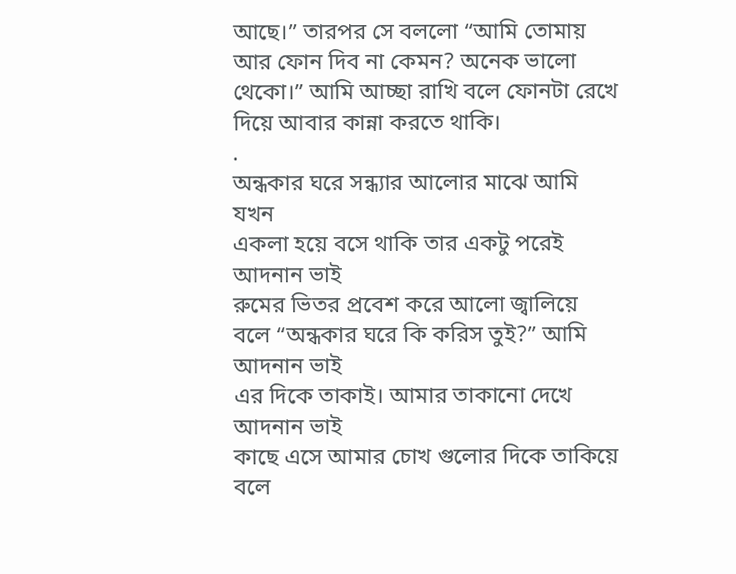আছে।” তারপর সে বললো “আমি তোমায়
আর ফোন দিব না কেমন? অনেক ভালো
থেকো।” আমি আচ্ছা রাখি বলে ফোনটা রেখে
দিয়ে আবার কান্না করতে থাকি।
.
অন্ধকার ঘরে সন্ধ্যার আলোর মাঝে আমি যখন
একলা হয়ে বসে থাকি তার একটু পরেই আদনান ভাই
রুমের ভিতর প্রবেশ করে আলো জ্বালিয়ে
বলে “অন্ধকার ঘরে কি করিস তুই?” আমি আদনান ভাই
এর দিকে তাকাই। আমার তাকানো দেখে আদনান ভাই
কাছে এসে আমার চোখ গুলোর দিকে তাকিয়ে
বলে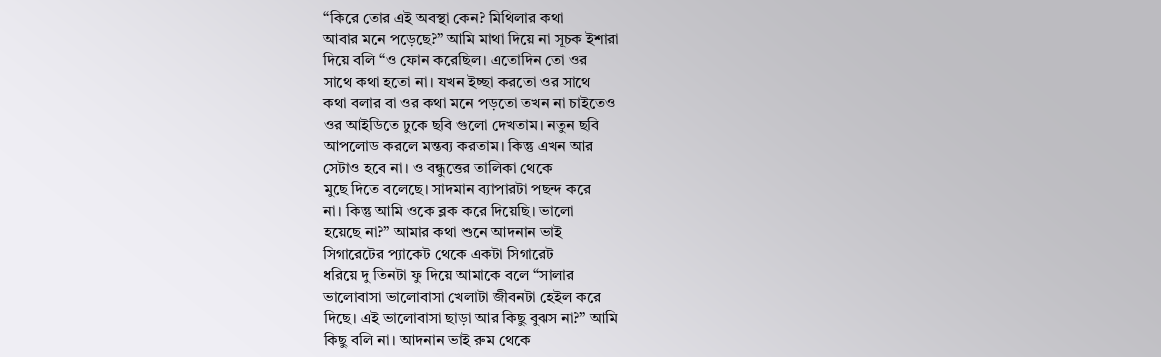“কিরে তোর এই অবস্থা কেন? মিথিলার কথা
আবার মনে পড়েছে?” আমি মাথা দিয়ে না সূচক ইশারা
দিয়ে বলি “ও ফোন করেছিল। এতোদিন তো ওর
সাথে কথা হতো না। যখন ইচ্ছা করতো ওর সাথে
কথা বলার বা ওর কথা মনে পড়তো তখন না চাইতেও
ওর আইডিতে ঢুকে ছবি গুলো দেখতাম। নতুন ছবি
আপলোড করলে মন্তব্য করতাম। কিন্তু এখন আর
সেটাও হবে না। ও বন্ধুত্তের তালিকা থেকে
মুছে দিতে বলেছে। সাদমান ব্যাপারটা পছন্দ করে
না। কিন্তু আমি ওকে ব্লক করে দিয়েছি। ভালো
হয়েছে না?” আমার কথা শুনে আদনান ভাই
সিগারেটের প্যাকেট থেকে একটা সিগারেট
ধরিয়ে দু তিনটা ফু দিয়ে আমাকে বলে “সালার
ভালোবাসা ভালোবাসা খেলাটা জীবনটা হেইল করে
দিছে। এই ভালোবাসা ছাড়া আর কিছু বুঝস না?” আমি
কিছু বলি না। আদনান ভাই রুম থেকে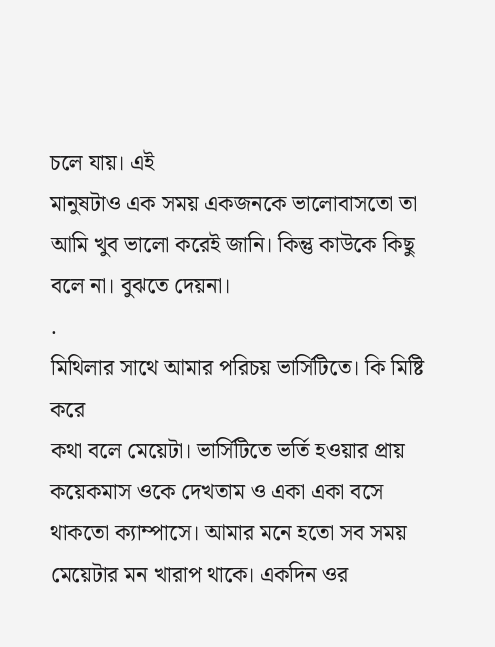চলে যায়। এই
মানুষটাও এক সময় একজনকে ভালোবাসতো তা
আমি খুব ভালো করেই জানি। কিন্তু কাউকে কিছু
বলে না। বুঝতে দেয়না।
.
মিথিলার সাথে আমার পরিচয় ভার্সিটিতে। কি মিষ্টি করে
কথা বলে মেয়েটা। ভার্সিটিতে ভর্তি হওয়ার প্রায়
কয়েকমাস ওকে দেখতাম ও একা একা বসে
থাকতো ক্যাম্পাসে। আমার মনে হতো সব সময়
মেয়েটার মন খারাপ থাকে। একদিন ওর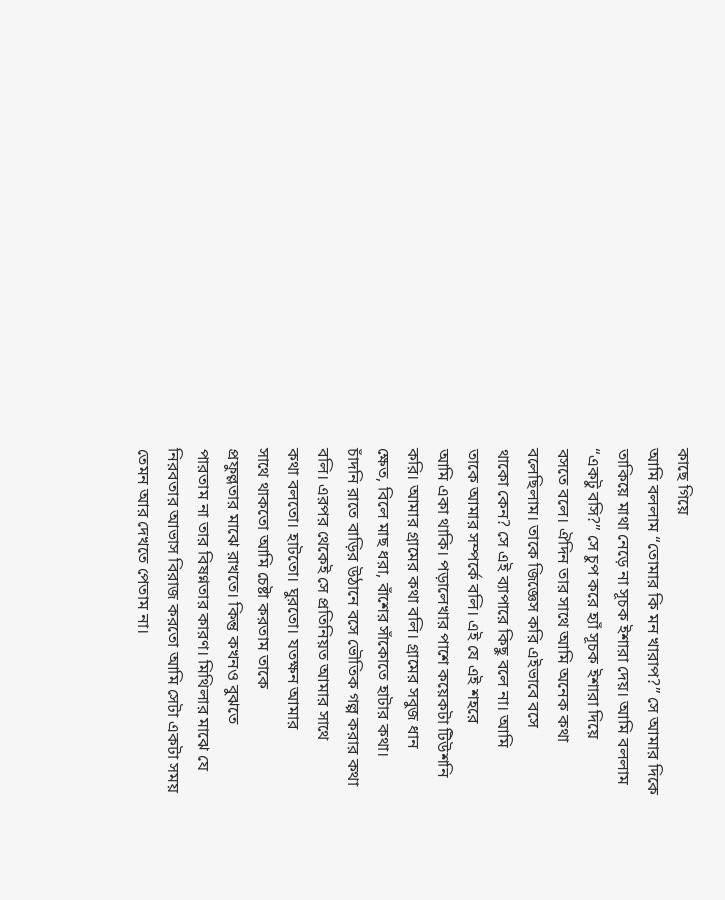কাছে গিয়ে
আমি বললাম “তোমার কি মন খারাপ?” সে আমার দিকে
তাকিয়ে মাথা নেড়ে না সূচক ইশারা দেয়। আমি বললাম
“একটু বসি?” সে চুপ করে হ্যাঁ সূচক ইশারা দিয়ে
বসতে বলে। ঐদিন তার সাথে আমি অনেক কথা
বলেছিলাম। তাকে জিজ্ঞেস করি এইভাবে বসে
থাকো কেন? সে এই ব্যাপারে কিছু বলে না। আমি
তাকে আমার সম্পর্কে বলি। এই যে এই শহরে
আমি একা থাকি। পড়ালেখার পাশে কয়েকটা টিউশনি
করি। আমার গ্রামের কথা বলি। গ্রামের সবুজ ধান
ক্ষেত, বিলে মাছ ধরা, বাঁশের সাঁকোতে হাটার কথা।
চাঁদনি রাতে বাড়ির উঠানে বসে ভৌতিক গল্প করার কথা
বলি। এরপর থেকেই সে প্রতিনিয়ত আমার সাথে
কথা বলতো। হাটতো। ঘুরতো। যতক্ষন আমার
সাথে থাকতো আমি চেষ্টা করতাম তাকে
প্রফুল্লতার মাঝে রাখতে। কিন্তু কখনও বুঝতে
পারতাম না তার বিষণ্নতার কারণ। মিথিলার মাঝে যে
নিরবতার আভাস বিরাজ করতো আমি সেটা একটা সময়
তেমন আর দেখতে পেতাম না।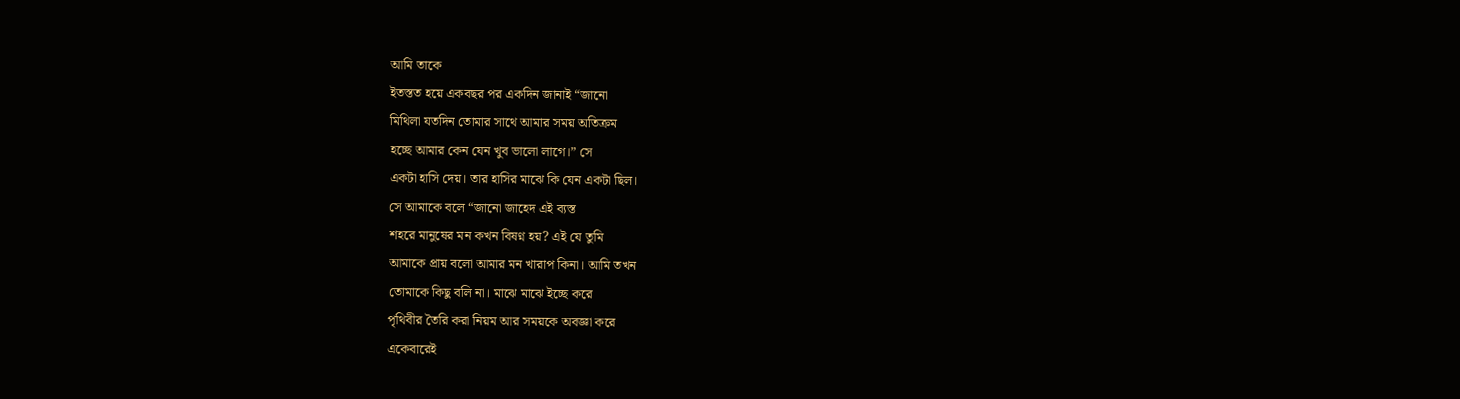আমি তাকে
ইতস্তত হয়ে একবছর পর একদিন জানাই “জানো
মিথিলা যতদিন তোমার সাথে আমার সময় অতিক্রম
হচ্ছে আমার কেন যেন খুব ভালো লাগে।” সে
একটা হাসি দেয়। তার হাসির মাঝে কি যেন একটা ছিল।
সে আমাকে বলে “জানো জাহেদ এই ব্যস্ত
শহরে মানুষের মন কখন বিষণ্ন হয়? এই যে তুমি
আমাকে প্রায় বলো আমার মন খারাপ কিনা। আমি তখন
তোমাকে কিছু বলি না। মাঝে মাঝে ইচ্ছে করে
পৃথিবীর তৈরি করা নিয়ম আর সময়কে অবজ্ঞা করে
একেবারেই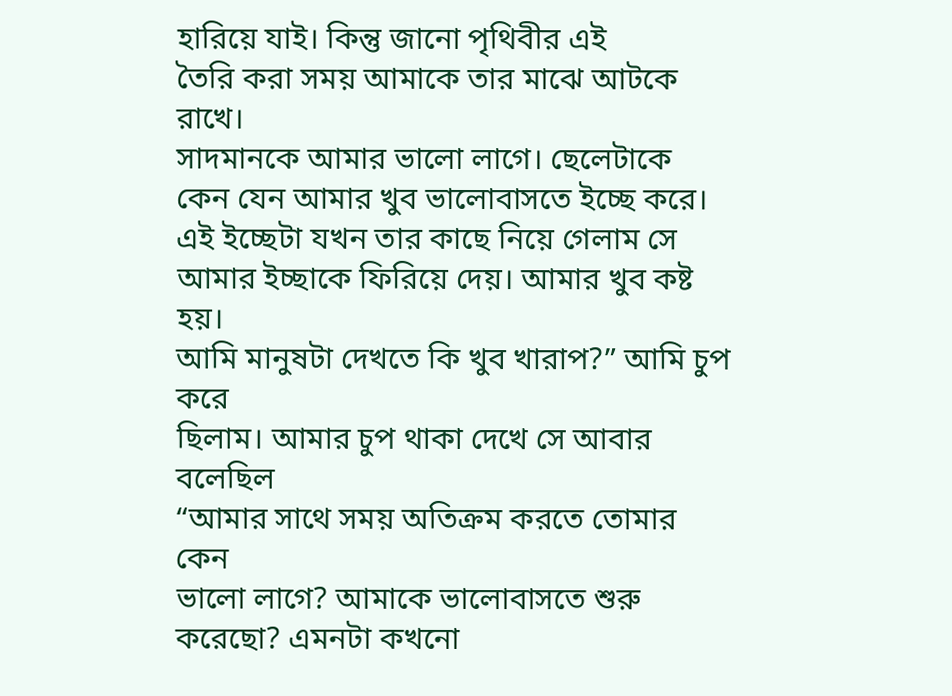হারিয়ে যাই। কিন্তু জানো পৃথিবীর এই
তৈরি করা সময় আমাকে তার মাঝে আটকে রাখে।
সাদমানকে আমার ভালো লাগে। ছেলেটাকে
কেন যেন আমার খুব ভালোবাসতে ইচ্ছে করে।
এই ইচ্ছেটা যখন তার কাছে নিয়ে গেলাম সে
আমার ইচ্ছাকে ফিরিয়ে দেয়। আমার খুব কষ্ট হয়।
আমি মানুষটা দেখতে কি খুব খারাপ?” আমি চুপ করে
ছিলাম। আমার চুপ থাকা দেখে সে আবার বলেছিল
“আমার সাথে সময় অতিক্রম করতে তোমার কেন
ভালো লাগে? আমাকে ভালোবাসতে শুরু
করেছো? এমনটা কখনো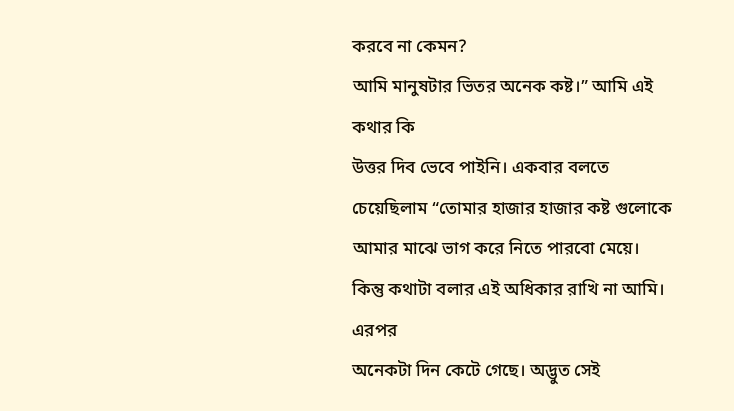করবে না কেমন?
আমি মানুষটার ভিতর অনেক কষ্ট।” আমি এই কথার কি
উত্তর দিব ভেবে পাইনি। একবার বলতে
চেয়েছিলাম “তোমার হাজার হাজার কষ্ট গুলোকে
আমার মাঝে ভাগ করে নিতে পারবো মেয়ে।
কিন্তু কথাটা বলার এই অধিকার রাখি না আমি। এরপর
অনেকটা দিন কেটে গেছে। অদ্ভুত সেই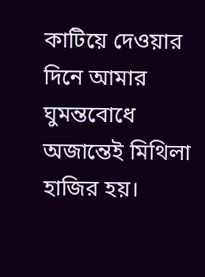কাটিয়ে দেওয়ার দিনে আমার ঘুমন্তবোধে
অজান্তেই মিথিলা হাজির হয়।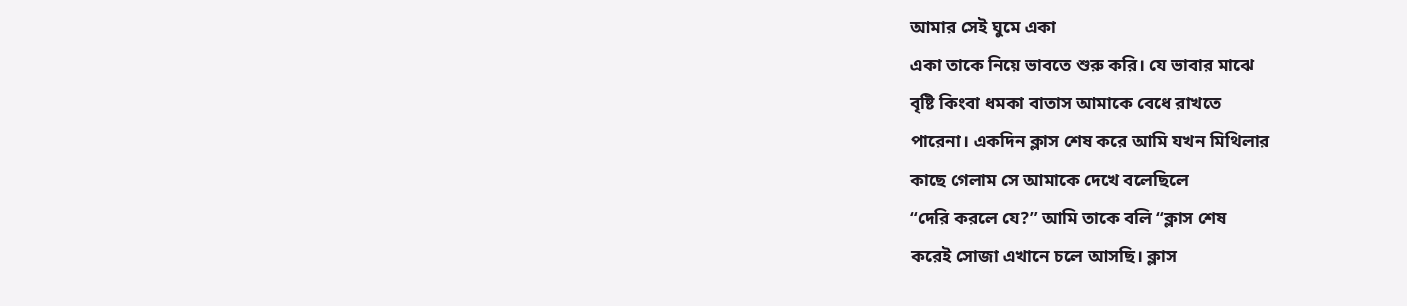আমার সেই ঘুমে একা
একা তাকে নিয়ে ভাবতে শুরু করি। যে ভাবার মাঝে
বৃষ্টি কিংবা ধমকা বাতাস আমাকে বেধে রাখতে
পারেনা। একদিন ক্লাস শেষ করে আমি যখন মিথিলার
কাছে গেলাম সে আমাকে দেখে বলেছিলে
“দেরি করলে যে?” আমি তাকে বলি “ক্লাস শেষ
করেই সোজা এখানে চলে আসছি। ক্লাস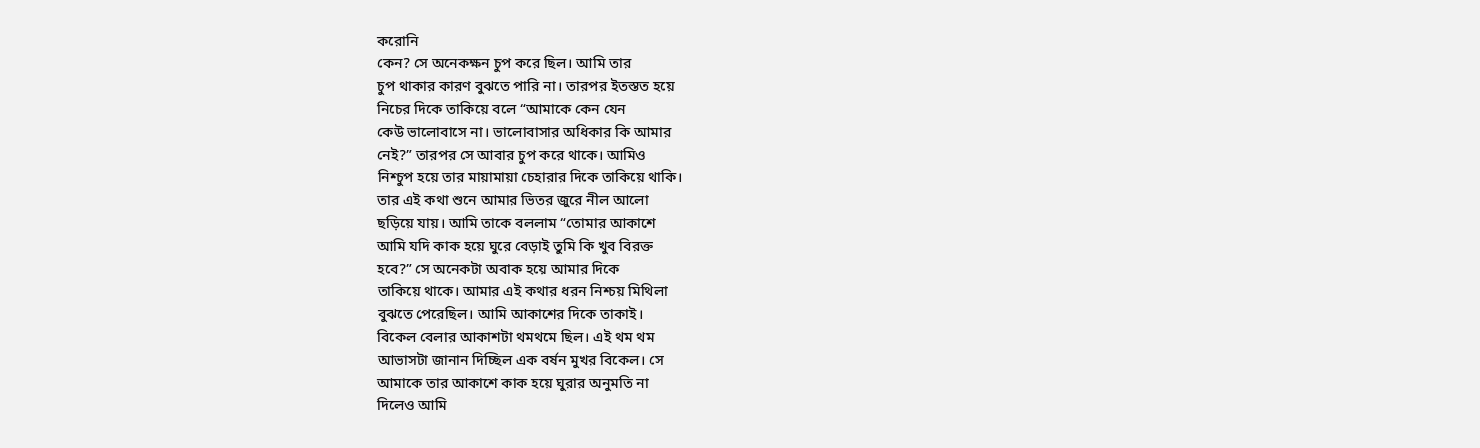করোনি
কেন? সে অনেকক্ষন চুপ করে ছিল। আমি তার
চুপ থাকার কারণ বুঝতে পারি না। তারপর ইতস্তত হয়ে
নিচের দিকে তাকিয়ে বলে “আমাকে কেন যেন
কেউ ভালোবাসে না। ভালোবাসার অধিকার কি আমার
নেই?” তারপর সে আবার চুপ করে থাকে। আমিও
নিশ্চুপ হয়ে তার মায়ামায়া চেহারার দিকে তাকিয়ে থাকি।
তার এই কথা শুনে আমার ভিতর জুরে নীল আলো
ছড়িয়ে যায়। আমি তাকে বললাম “তোমার আকাশে
আমি যদি কাক হয়ে ঘুরে বেড়াই তুমি কি খুব বিরক্ত
হবে?” সে অনেকটা অবাক হয়ে আমার দিকে
তাকিয়ে থাকে। আমার এই কথার ধরন নিশ্চয় মিথিলা
বুঝতে পেরেছিল। আমি আকাশের দিকে তাকাই।
বিকেল বেলার আকাশটা থমথমে ছিল। এই থম থম
আভাসটা জানান দিচ্ছিল এক বর্ষন মুখর বিকেল। সে
আমাকে তার আকাশে কাক হয়ে ঘুরার অনুমতি না
দিলেও আমি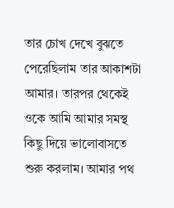তার চোখ দেখে বুঝতে
পেরেছিলাম তার আকাশটা আমার। তারপর থেকেই
ওকে আমি আমার সমস্থ কিছু দিয়ে ভালোবাসতে
শুরু করলাম। আমার পথ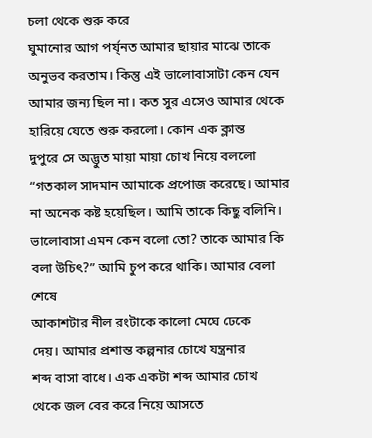চলা থেকে শুরু করে
ঘুমানোর আগ পর্য্নত আমার ছায়ার মাঝে তাকে
অনুভব করতাম। কিন্তু এই ভালোবাসাটা কেন যেন
আমার জন্য ছিল না। কত সুর এসেও আমার থেকে
হারিয়ে যেতে শুরু করলো। কোন এক ক্লান্ত
দুপুরে সে অদ্ভুত মায়া মায়া চোখ নিয়ে বললো
“গতকাল সাদমান আমাকে প্রপোজ করেছে। আমার
না অনেক কষ্ট হয়েছিল। আমি তাকে কিছু বলিনি।
ভালোবাসা এমন কেন বলো তো? তাকে আমার কি
বলা উচিৎ?” আমি চুপ করে থাকি। আমার বেলা শেষে
আকাশটার নীল রংটাকে কালো মেঘে ঢেকে
দেয়। আমার প্রশান্ত কল্পনার চোখে যন্ত্রনার
শব্দ বাসা বাধে। এক একটা শব্দ আমার চোখ
থেকে জল বের করে নিয়ে আসতে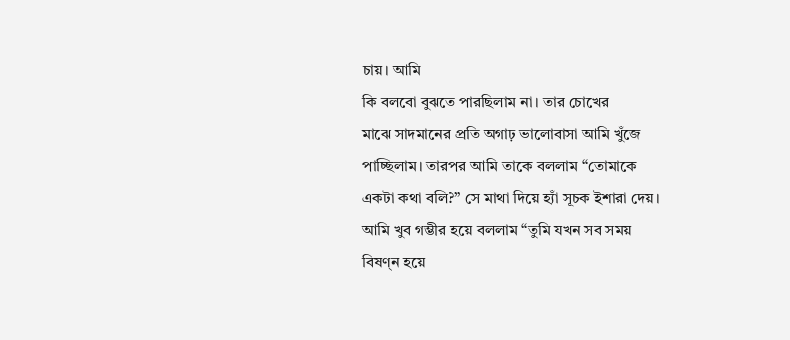চায়। আমি
কি বলবো বুঝতে পারছিলাম না। তার চোখের
মাঝে সাদমানের প্রতি অগাঢ় ভালোবাসা আমি খুঁজে
পাচ্ছিলাম। তারপর আমি তাকে বললাম “তোমাকে
একটা কথা বলি?” সে মাথা দিয়ে হ্যাঁ সূচক ইশারা দেয়।
আমি খুব গম্ভীর হয়ে বললাম “তুমি যখন সব সময়
বিষণ্ন হয়ে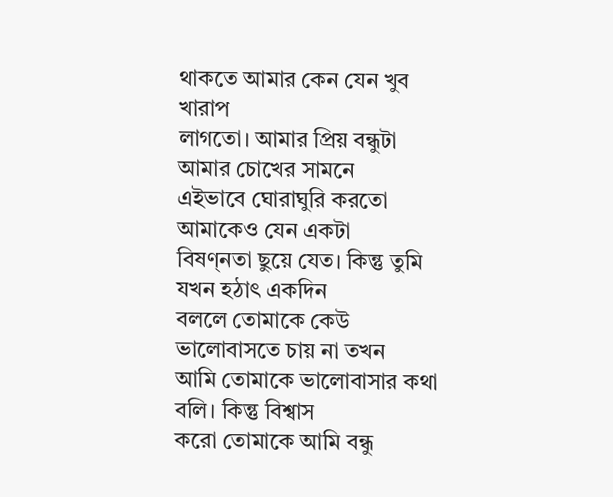থাকতে আমার কেন যেন খুব খারাপ
লাগতো। আমার প্রিয় বন্ধুটা আমার চোখের সামনে
এইভাবে ঘোরাঘুরি করতো আমাকেও যেন একটা
বিষণ্নতা ছুয়ে যেত। কিন্তু তুমি যখন হঠাৎ একদিন
বললে তোমাকে কেউ ভালোবাসতে চায় না তখন
আমি তোমাকে ভালোবাসার কথা বলি। কিন্তু বিশ্বাস
করো তোমাকে আমি বন্ধু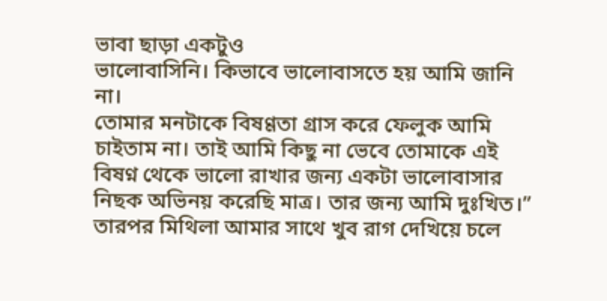ভাবা ছাড়া একটুও
ভালোবাসিনি। কিভাবে ভালোবাসতে হয় আমি জানি না।
তোমার মনটাকে বিষণ্ণতা গ্রাস করে ফেলুক আমি
চাইতাম না। তাই আমি কিছু না ভেবে তোমাকে এই
বিষণ্ন থেকে ভালো রাখার জন্য একটা ভালোবাসার
নিছক অভিনয় করেছি মাত্র। তার জন্য আমি দুঃখিত।”
তারপর মিথিলা আমার সাথে খুব রাগ দেখিয়ে চলে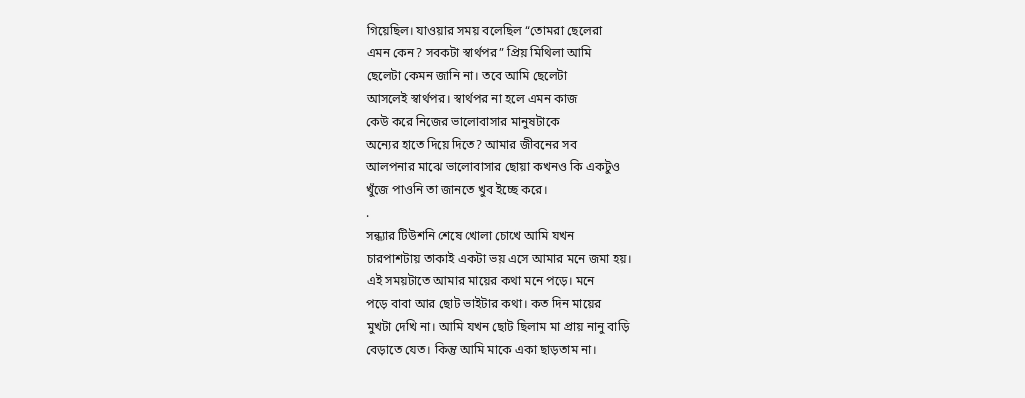গিয়েছিল। যাওয়ার সময় বলেছিল “তোমরা ছেলেরা
এমন কেন? সবকটা স্বার্থপর” প্রিয় মিথিলা আমি
ছেলেটা কেমন জানি না। তবে আমি ছেলেটা
আসলেই স্বার্থপর। স্বার্থপর না হলে এমন কাজ
কেউ করে নিজের ভালোবাসার মানুষটাকে
অন্যের হাতে দিয়ে দিতে? আমার জীবনের সব
আলপনার মাঝে ভালোবাসার ছোয়া কখনও কি একটুও
খুঁজে পাওনি তা জানতে খুব ইচ্ছে করে।
.
সন্ধ্যার টিউশনি শেষে খোলা চোখে আমি যখন
চারপাশটায় তাকাই একটা ভয় এসে আমার মনে জমা হয়।
এই সময়টাতে আমার মায়ের কথা মনে পড়ে। মনে
পড়ে বাবা আর ছোট ভাইটার কথা। কত দিন মায়ের
মুখটা দেখি না। আমি যখন ছোট ছিলাম মা প্রায় নানু বাড়ি
বেড়াতে যেত। কিন্তু আমি মাকে একা ছাড়তাম না।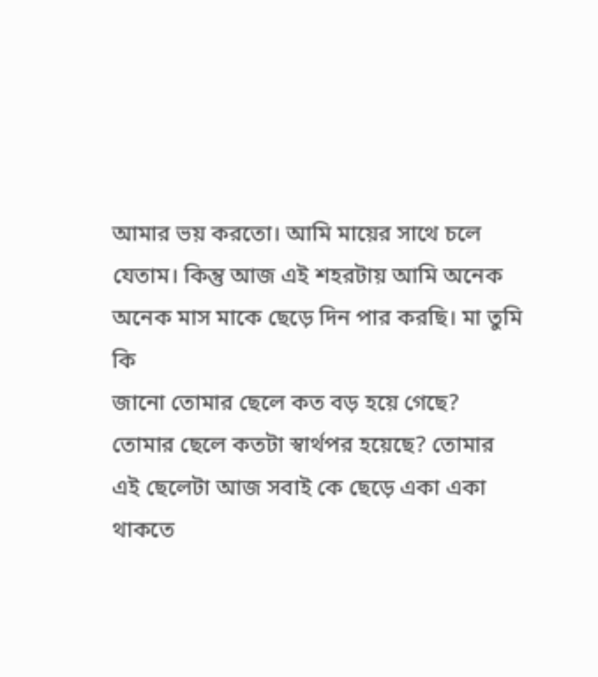আমার ভয় করতো। আমি মায়ের সাথে চলে
যেতাম। কিন্তু আজ এই শহরটায় আমি অনেক
অনেক মাস মাকে ছেড়ে দিন পার করছি। মা তুমি কি
জানো তোমার ছেলে কত বড় হয়ে গেছে?
তোমার ছেলে কতটা স্বার্থপর হয়েছে? তোমার
এই ছেলেটা আজ সবাই কে ছেড়ে একা একা
থাকতে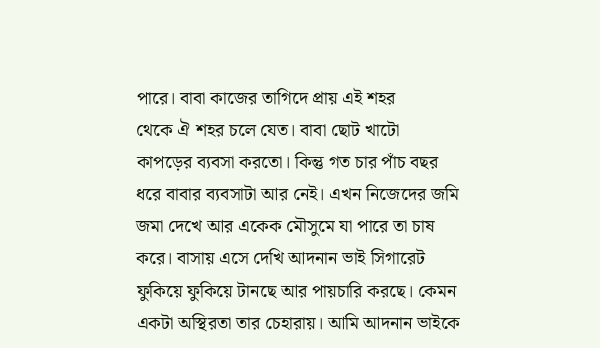পারে। বাবা কাজের তাগিদে প্রায় এই শহর
থেকে ঐ শহর চলে যেত। বাবা ছোট খাটো
কাপড়ের ব্যবসা করতো। কিন্তু গত চার পাঁচ বছর
ধরে বাবার ব্যবসাটা আর নেই। এখন নিজেদের জমি
জমা দেখে আর একেক মৌসুমে যা পারে তা চাষ
করে। বাসায় এসে দেখি আদনান ভাই সিগারেট
ফুকিয়ে ফুকিয়ে টানছে আর পায়চারি করছে। কেমন
একটা অস্থিরতা তার চেহারায়। আমি আদনান ভাইকে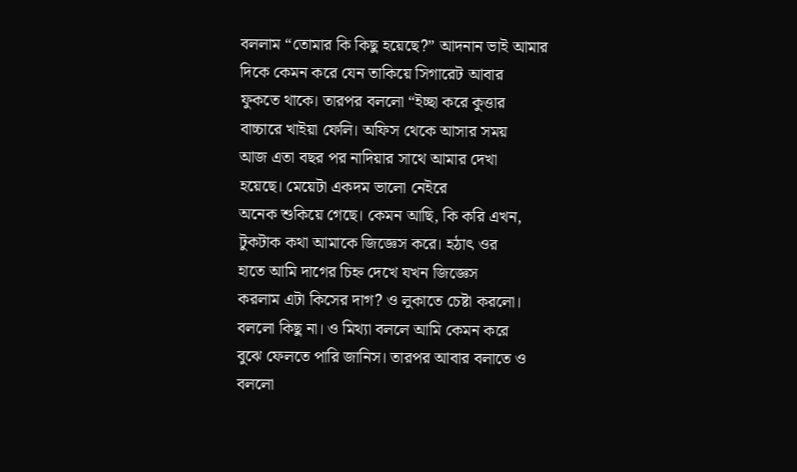বললাম “তোমার কি কিছু হয়েছে?” আদনান ভাই আমার
দিকে কেমন করে যেন তাকিয়ে সিগারেট আবার
ফুকতে থাকে। তারপর বললো “ইচ্ছা করে কুত্তার
বাচ্চারে খাইয়া ফেলি। অফিস থেকে আসার সময়
আজ এতা বছর পর নাদিয়ার সাথে আমার দেখা
হয়েছে। মেয়েটা একদম ভালো নেইরে
অনেক শুকিয়ে গেছে। কেমন আছি, কি করি এখন,
টুকটাক কথা আমাকে জিজ্ঞেস করে। হঠাৎ ওর
হাতে আমি দাগের চিহ্ন দেখে যখন জিজ্ঞেস
করলাম এটা কিসের দাগ? ও লুকাতে চেষ্টা করলো।
বললো কিছু না। ও মিথ্যা বললে আমি কেমন করে
বুঝে ফেলতে পারি জানিস। তারপর আবার বলাতে ও
বললো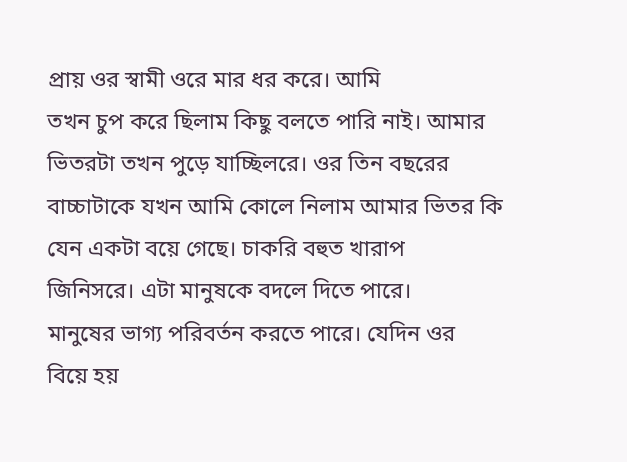প্রায় ওর স্বামী ওরে মার ধর করে। আমি
তখন চুপ করে ছিলাম কিছু বলতে পারি নাই। আমার
ভিতরটা তখন পুড়ে যাচ্ছিলরে। ওর তিন বছরের
বাচ্চাটাকে যখন আমি কোলে নিলাম আমার ভিতর কি
যেন একটা বয়ে গেছে। চাকরি বহুত খারাপ
জিনিসরে। এটা মানুষকে বদলে দিতে পারে।
মানুষের ভাগ্য পরিবর্তন করতে পারে। যেদিন ওর
বিয়ে হয়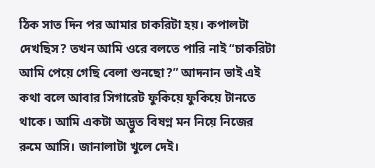ঠিক সাত দিন পর আমার চাকরিটা হয়। কপালটা
দেখছিস? তখন আমি ওরে বলতে পারি নাই “চাকরিটা
আমি পেয়ে গেছি বেলা শুনছো?” আদনান ভাই এই
কথা বলে আবার সিগারেট ফুকিয়ে ফুকিয়ে টানতে
থাকে। আমি একটা অদ্ভুত বিষণ্ন মন নিয়ে নিজের
রুমে আসি। জানালাটা খুলে দেই।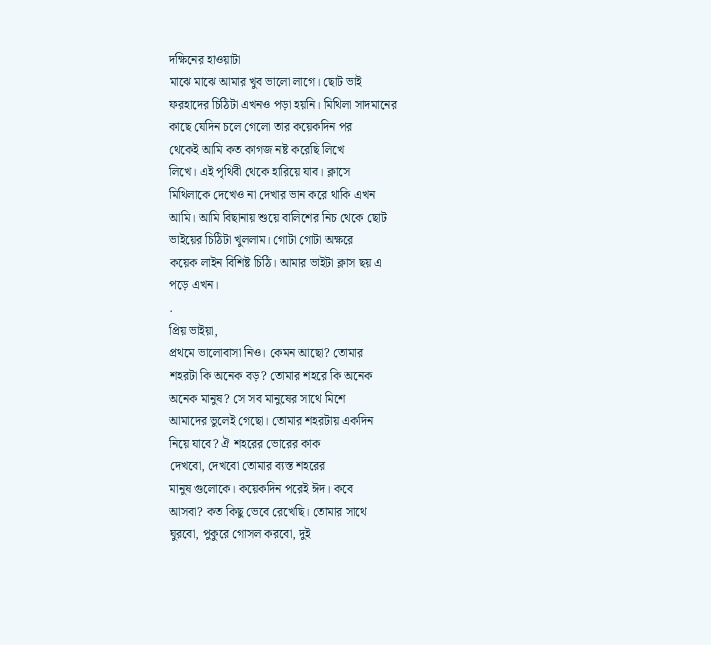দক্ষিনের হাওয়াটা
মাঝে মাঝে আমার খুব ভালো লাগে। ছোট ভাই
ফরহাদের চিঠিটা এখনও পড়া হয়নি। মিথিলা সাদমানের
কাছে যেদিন চলে গেলো তার কয়েকদিন পর
থেকেই আমি কত কাগজ নষ্ট করেছি লিখে
লিখে। এই পৃথিবী থেকে হারিয়ে যাব। ক্লাসে
মিথিলাকে দেখেও না দেখার ভান করে থাকি এখন
আমি। আমি বিছানায় শুয়ে বালিশের নিচ থেকে ছোট
ভাইয়ের চিঠিটা খুললাম। গোটা গোটা অক্ষরে
কয়েক লাইন বিশিষ্ট চিঠি। আমার ভাইটা ক্লাস ছয় এ
পড়ে এখন।
.
প্রিয় ভাইয়া,
প্রথমে ভালোবাসা নিও। কেমন আছো? তোমার
শহরটা কি অনেক বড়? তোমার শহরে কি অনেক
অনেক মানুষ? সে সব মানুষের সাথে মিশে
আমাদের ভুলেই গেছো। তোমার শহরটায় একদিন
নিয়ে যাবে? ঐ শহরের ভোরের কাক
দেখবো, দেখবো তোমার ব্যস্ত শহরের
মানুষ গুলোকে। কয়েকদিন পরেই ঈদ। কবে
আসবা? কত কিছু ভেবে রেখেছি। তোমার সাথে
ঘুরবো, পুকুরে গোসল করবো, দুই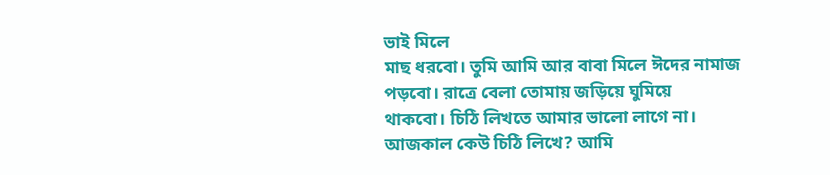ভাই মিলে
মাছ ধরবো। তুমি আমি আর বাবা মিলে ঈদের নামাজ
পড়বো। রাত্রে বেলা তোমায় জড়িয়ে ঘুমিয়ে
থাকবো। চিঠি লিখতে আমার ভালো লাগে না।
আজকাল কেউ চিঠি লিখে? আমি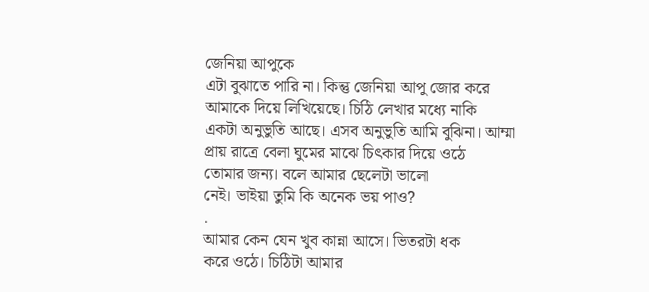জেনিয়া আপুকে
এটা বুঝাতে পারি না। কিন্তু জেনিয়া আপু জোর করে
আমাকে দিয়ে লিখিয়েছে। চিঠি লেখার মধ্যে নাকি
একটা অনুভুতি আছে। এসব অনুভুতি আমি বুঝিনা। আম্মা
প্রায় রাত্রে বেলা ঘুমের মাঝে চিৎকার দিয়ে ওঠে
তোমার জন্য। বলে আমার ছেলেটা ভালো
নেই। ভাইয়া তুমি কি অনেক ভয় পাও?
.
আমার কেন যেন খুব কান্না আসে। ভিতরটা ধক
করে ওঠে। চিঠিটা আমার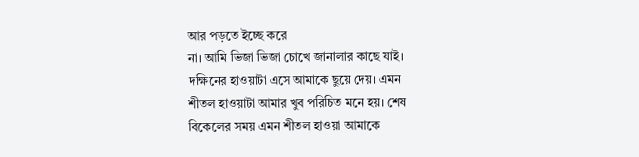আর পড়তে ইচ্ছে করে
না। আমি ভিজা ভিজা চোখে জানালার কাছে যাই।
দক্ষিনের হাওয়াটা এসে আমাকে ছুয়ে দেয়। এমন
শীতল হাওয়াটা আমার খুব পরিচিত মনে হয়। শেষ
বিকেলের সময় এমন শীতল হাওয়া আমাকে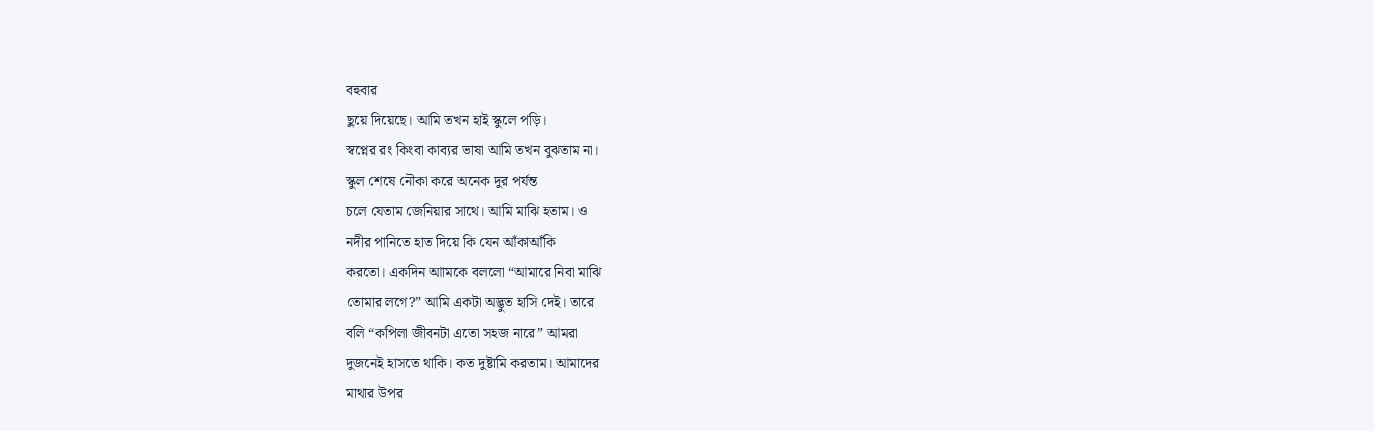বহুবার
ছুয়ে দিয়েছে। আমি তখন হাই স্কুলে পড়ি।
স্বপ্নের রং কিংবা কাব্যর ভাষা আমি তখন বুঝতাম না।
স্কুল শেষে নৌকা করে অনেক দুর পর্যন্ত
চলে যেতাম জেনিয়ার সাথে। আমি মাঝি হতাম। ও
নদীর পানিতে হাত দিয়ে কি যেন আঁকাআঁকি
করতো। একদিন আামকে বললো “আমারে নিবা মাঝি
তোমার লগে?” আমি একটা অদ্ভুত হাসি দেই। তারে
বলি “কপিলা জীবনটা এতো সহজ নারে” আমরা
দুজনেই হাসতে থাকি। কত দুষ্টামি করতাম। আমাদের
মাথার উপর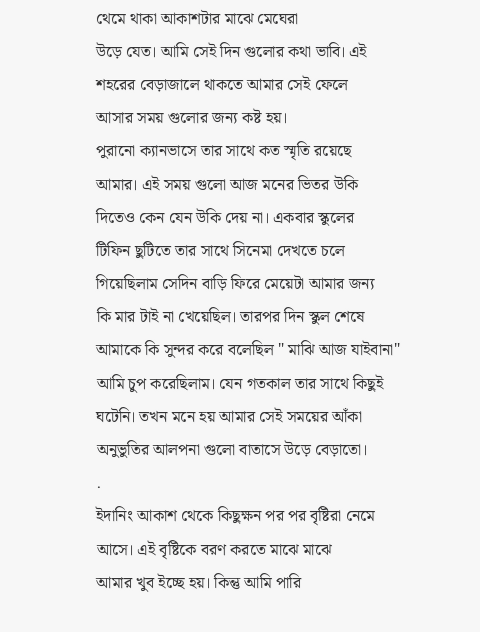থেমে থাকা আকাশটার মাঝে মেঘেরা
উড়ে যেত। আমি সেই দিন গুলোর কথা ভাবি। এই
শহরের বেড়াজালে থাকতে আমার সেই ফেলে
আসার সময় গুলোর জন্য কষ্ট হয়।
পুরানো ক্যানভাসে তার সাথে কত স্মৃতি রয়েছে
আমার। এই সময় গুলো আজ মনের ভিতর উকি
দিতেও কেন যেন উকি দেয় না। একবার স্কুলের
টিফিন ছুটিতে তার সাথে সিনেমা দেখতে চলে
গিয়েছিলাম সেদিন বাড়ি ফিরে মেয়েটা আমার জন্য
কি মার টাই না খেয়েছিল। তারপর দিন স্কুল শেষে
আমাকে কি সুন্দর করে বলেছিল " মাঝি আজ যাইবানা"
আমি চুপ করেছিলাম। যেন গতকাল তার সাথে কিছুই
ঘটেনি। তখন মনে হয় আমার সেই সময়ের আঁকা
অনুভুতির আলপনা গুলো বাতাসে উড়ে বেড়াতো।
.
ইদানিং আকাশ থেকে কিছুক্ষন পর পর বৃষ্টিরা নেমে
আসে। এই বৃষ্টিকে বরণ করতে মাঝে মাঝে
আমার খুব ইচ্ছে হয়। কিন্তু আমি পারি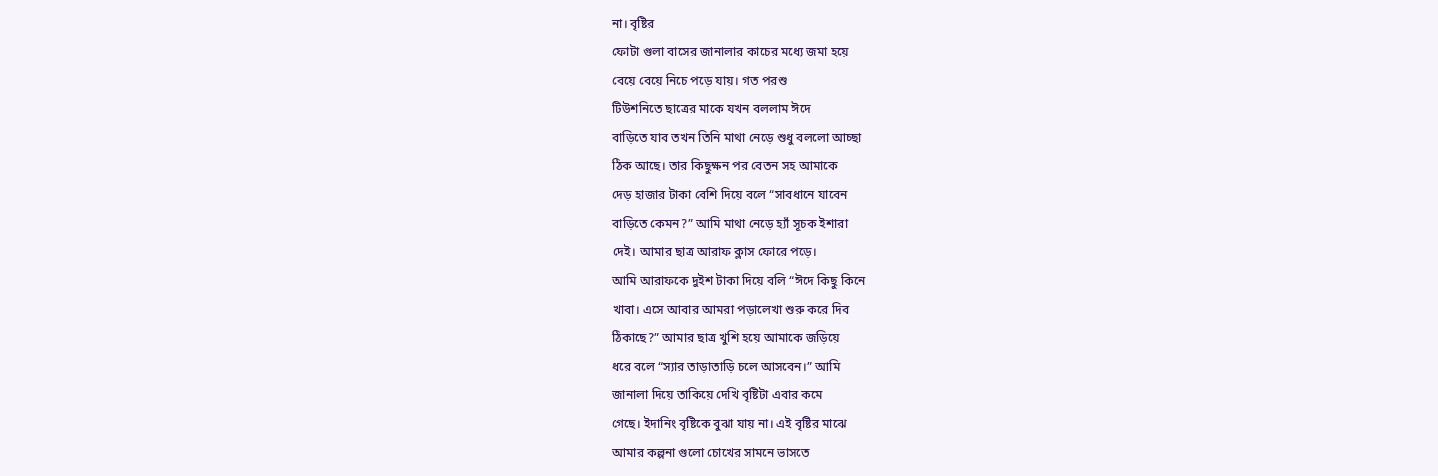না। বৃষ্টির
ফোটা গুলা বাসের জানালার কাচের মধ্যে জমা হয়ে
বেয়ে বেয়ে নিচে পড়ে যায়। গত পরশু
টিউশনিতে ছাত্রের মাকে যখন বললাম ঈদে
বাড়িতে যাব তখন তিনি মাথা নেড়ে শুধু বললো আচ্ছা
ঠিক আছে। তার কিছুক্ষন পর বেতন সহ আমাকে
দেড় হাজার টাকা বেশি দিয়ে বলে “সাবধানে যাবেন
বাড়িতে কেমন?” আমি মাথা নেড়ে হ্যাঁ সূচক ইশারা
দেই। আমার ছাত্র আরাফ ক্লাস ফোরে পড়ে।
আমি আরাফকে দুইশ টাকা দিয়ে বলি “ঈদে কিছু কিনে
খাবা। এসে আবার আমরা পড়ালেখা শুরু করে দিব
ঠিকাছে?” আমার ছাত্র খুশি হয়ে আমাকে জড়িয়ে
ধরে বলে “স্যার তাড়াতাড়ি চলে আসবেন।” আমি
জানালা দিয়ে তাকিয়ে দেখি বৃষ্টিটা এবার কমে
গেছে। ইদানিং বৃষ্টিকে বুঝা যায় না। এই বৃষ্টির মাঝে
আমার কল্পনা গুলো চোখের সামনে ভাসতে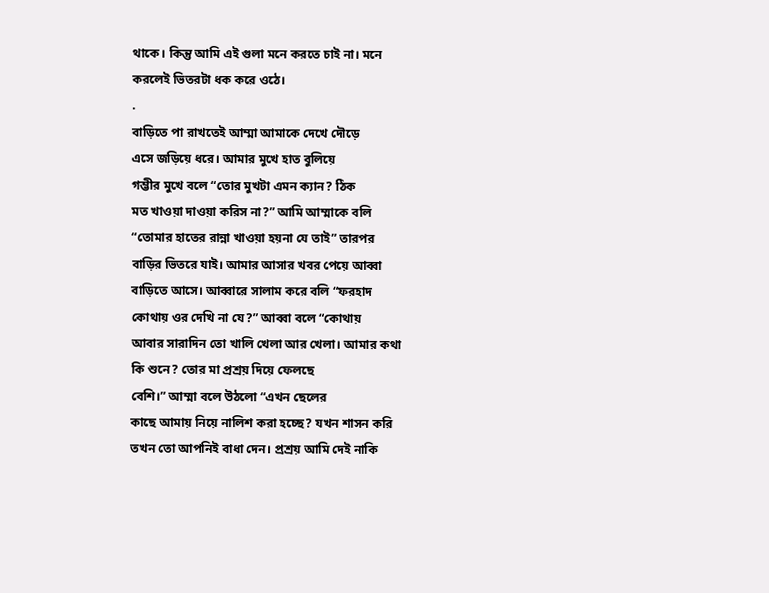থাকে। কিন্তু আমি এই গুলা মনে করতে চাই না। মনে
করলেই ভিতরটা ধক করে ওঠে।
.
বাড়িতে পা রাখতেই আম্মা আমাকে দেখে দৌড়ে
এসে জড়িয়ে ধরে। আমার মুখে হাত বুলিয়ে
গম্ভীর মুখে বলে “তোর মুখটা এমন ক্যান? ঠিক
মত খাওয়া দাওয়া করিস না?” আমি আম্মাকে বলি
“তোমার হাতের রান্না খাওয়া হয়না যে তাই” তারপর
বাড়ির ভিতরে যাই। আমার আসার খবর পেয়ে আব্বা
বাড়িতে আসে। আব্বারে সালাম করে বলি “ফরহাদ
কোথায় ওর দেখি না যে?” আব্বা বলে “কোথায়
আবার সারাদিন তো খালি খেলা আর খেলা। আমার কথা
কি শুনে? তোর মা প্রশ্রয় দিয়ে ফেলছে
বেশি।” আম্মা বলে উঠলো “এখন ছেলের
কাছে আমায় নিয়ে নালিশ করা হচ্ছে? যখন শাসন করি
তখন তো আপনিই বাধা দেন। প্রশ্রয় আমি দেই নাকি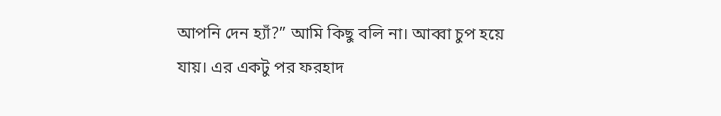আপনি দেন হ্যাঁ?” আমি কিছু বলি না। আব্বা চুপ হয়ে
যায়। এর একটু পর ফরহাদ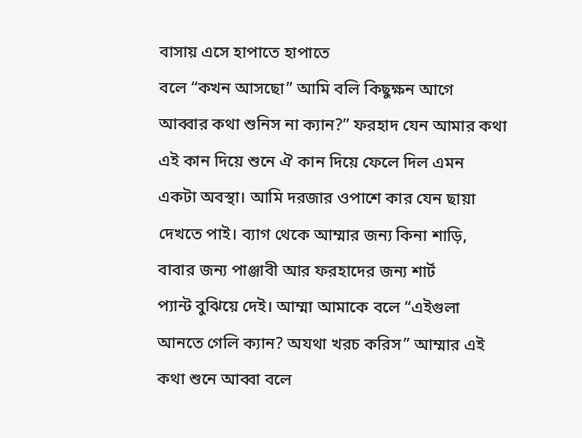বাসায় এসে হাপাতে হাপাতে
বলে “কখন আসছো” আমি বলি কিছুক্ষন আগে
আব্বার কথা শুনিস না ক্যান?” ফরহাদ যেন আমার কথা
এই কান দিয়ে শুনে ঐ কান দিয়ে ফেলে দিল এমন
একটা অবস্থা। আমি দরজার ওপাশে কার যেন ছায়া
দেখতে পাই। ব্যাগ থেকে আম্মার জন্য কিনা শাড়ি,
বাবার জন্য পাঞ্জাবী আর ফরহাদের জন্য শার্ট
প্যান্ট বুঝিয়ে দেই। আম্মা আমাকে বলে “এইগুলা
আনতে গেলি ক্যান? অযথা খরচ করিস” আম্মার এই
কথা শুনে আব্বা বলে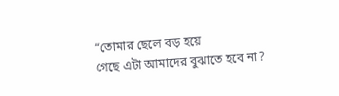“তোমার ছেলে বড় হয়ে
গেছে এটা আমাদের বুঝাতে হবে না?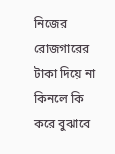নিজের
রোজগারের টাকা দিয়ে না কিনলে কি করে বুঝাবে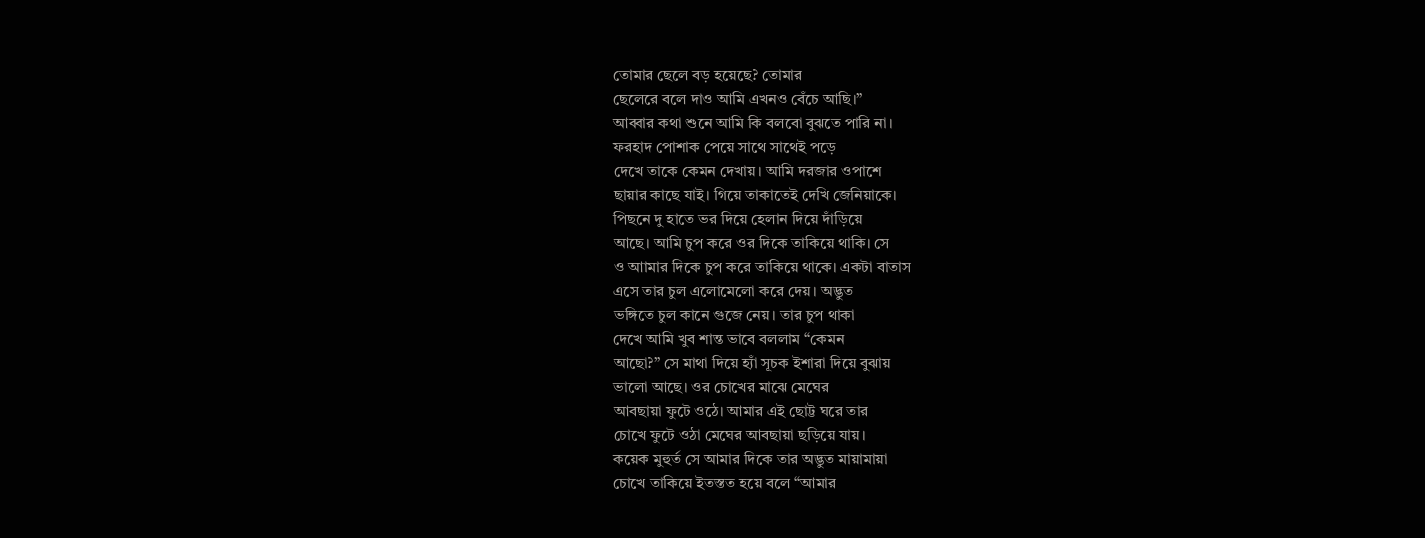তোমার ছেলে বড় হয়েছে? তোমার
ছেলেরে বলে দাও আমি এখনও বেঁচে আছি।”
আব্বার কথা শুনে আমি কি বলবো বুঝতে পারি না।
ফরহাদ পোশাক পেয়ে সাথে সাথেই পড়ে
দেখে তাকে কেমন দেখায়। আমি দরজার ওপাশে
ছায়ার কাছে যাই। গিয়ে তাকাতেই দেখি জেনিয়াকে।
পিছনে দু হাতে ভর দিয়ে হেলান দিয়ে দাঁড়িয়ে
আছে। আমি চুপ করে ওর দিকে তাকিয়ে থাকি। সে
ও আামার দিকে চুপ করে তাকিয়ে থাকে। একটা বাতাস
এসে তার চুল এলোমেলো করে দেয়। অদ্ভুত
ভঙ্গিতে চুল কানে গুজে নেয়। তার চুপ থাকা
দেখে আমি খুব শান্ত ভাবে বললাম “কেমন
আছো?” সে মাথা দিয়ে হ্যাঁ সূচক ইশারা দিয়ে বুঝায়
ভালো আছে। ওর চোখের মাঝে মেঘের
আবছায়া ফুটে ওঠে। আমার এই ছোট্ট ঘরে তার
চোখে ফুটে ওঠা মেঘের আবছায়া ছড়িয়ে যায়।
কয়েক মুহুর্ত সে আমার দিকে তার অদ্ভুত মায়ামায়া
চোখে তাকিয়ে ইতস্তত হয়ে বলে “আমার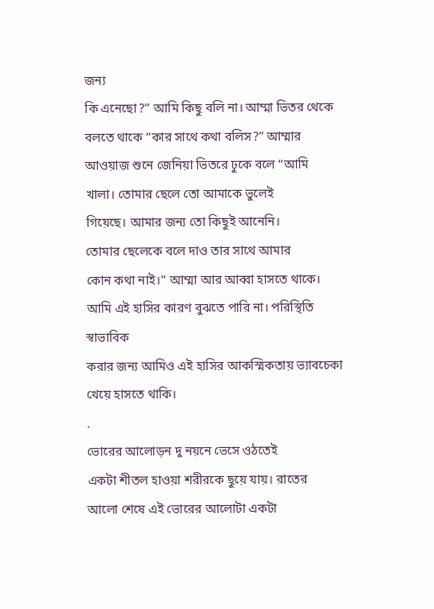জন্য
কি এনেছো?” আমি কিছু বলি না। আম্মা ভিতর থেকে
বলতে থাকে “কার সাথে কথা বলিস?” আম্মার
আওয়াজ শুনে জেনিয়া ভিতরে ঢুকে বলে “আমি
খালা। তোমার ছেলে তো আমাকে ভুলেই
গিয়েছে। আমার জন্য তো কিছুই আনেনি।
তোমার ছেলেকে বলে দাও তার সাথে আমার
কোন কথা নাই।” আম্মা আর আব্বা হাসতে থাকে।
আমি এই হাসির কারণ বুঝতে পারি না। পরিস্থিতি স্বাভাবিক
করার জন্য আমিও এই হাসির আকস্মিকতায় ভ্যাবচেকা
খেয়ে হাসতে থাকি।
.
ভোরের আলোড়ন দু নয়নে ভেসে ওঠতেই
একটা শীতল হাওয়া শরীরকে ছুয়ে যায়। রাতের
আলো শেষে এই ভোরের আলোটা একটা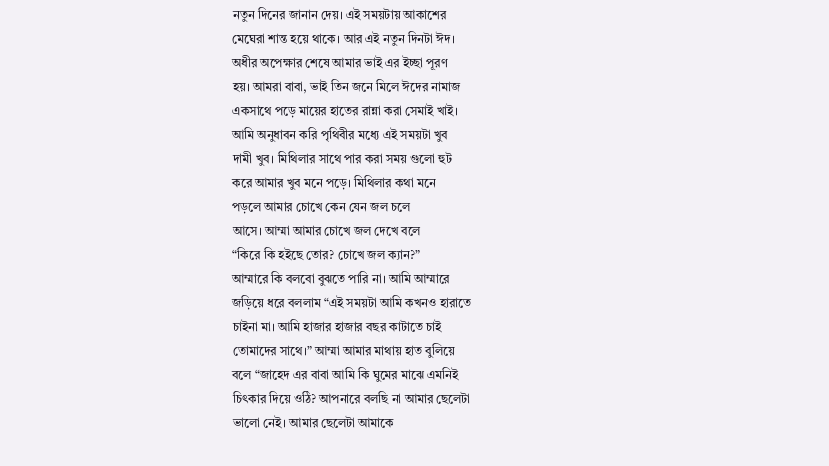নতুন দিনের জানান দেয়। এই সময়টায় আকাশের
মেঘেরা শান্ত হয়ে থাকে। আর এই নতুন দিনটা ঈদ।
অধীর অপেক্ষার শেষে আমার ভাই এর ইচ্ছা পূরণ
হয়। আমরা বাবা, ভাই তিন জনে মিলে ঈদের নামাজ
একসাথে পড়ে মায়ের হাতের রান্না করা সেমাই খাই।
আমি অনুধাবন করি পৃথিবীর মধ্যে এই সময়টা খুব
দামী খুব। মিথিলার সাথে পার করা সময় গুলো হুট
করে আমার খুব মনে পড়ে। মিথিলার কথা মনে
পড়লে আমার চোখে কেন যেন জল চলে
আসে। আম্মা আমার চোখে জল দেখে বলে
“কিরে কি হইছে তোর? চোখে জল ক্যান?”
আম্মারে কি বলবো বুঝতে পারি না। আমি আম্মারে
জড়িয়ে ধরে বললাম “এই সময়টা আমি কখনও হারাতে
চাইনা মা। আমি হাজার হাজার বছর কাটাতে চাই
তোমাদের সাথে।” আম্মা আমার মাথায় হাত বুলিয়ে
বলে “জাহেদ এর বাবা আমি কি ঘুমের মাঝে এমনিই
চিৎকার দিয়ে ওঠি? আপনারে বলছি না আমার ছেলেটা
ভালো নেই। আমার ছেলেটা আমাকে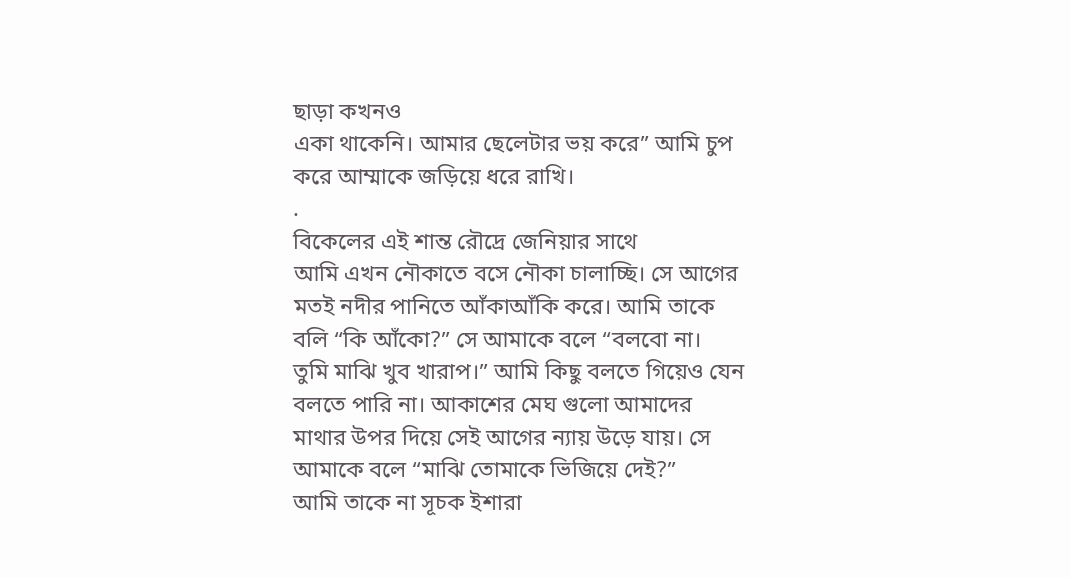ছাড়া কখনও
একা থাকেনি। আমার ছেলেটার ভয় করে” আমি চুপ
করে আম্মাকে জড়িয়ে ধরে রাখি।
.
বিকেলের এই শান্ত রৌদ্রে জেনিয়ার সাথে
আমি এখন নৌকাতে বসে নৌকা চালাচ্ছি। সে আগের
মতই নদীর পানিতে আঁকাআঁকি করে। আমি তাকে
বলি “কি আঁকো?” সে আমাকে বলে “বলবো না।
তুমি মাঝি খুব খারাপ।” আমি কিছু বলতে গিয়েও যেন
বলতে পারি না। আকাশের মেঘ গুলো আমাদের
মাথার উপর দিয়ে সেই আগের ন্যায় উড়ে যায়। সে
আমাকে বলে “মাঝি তোমাকে ভিজিয়ে দেই?”
আমি তাকে না সূচক ইশারা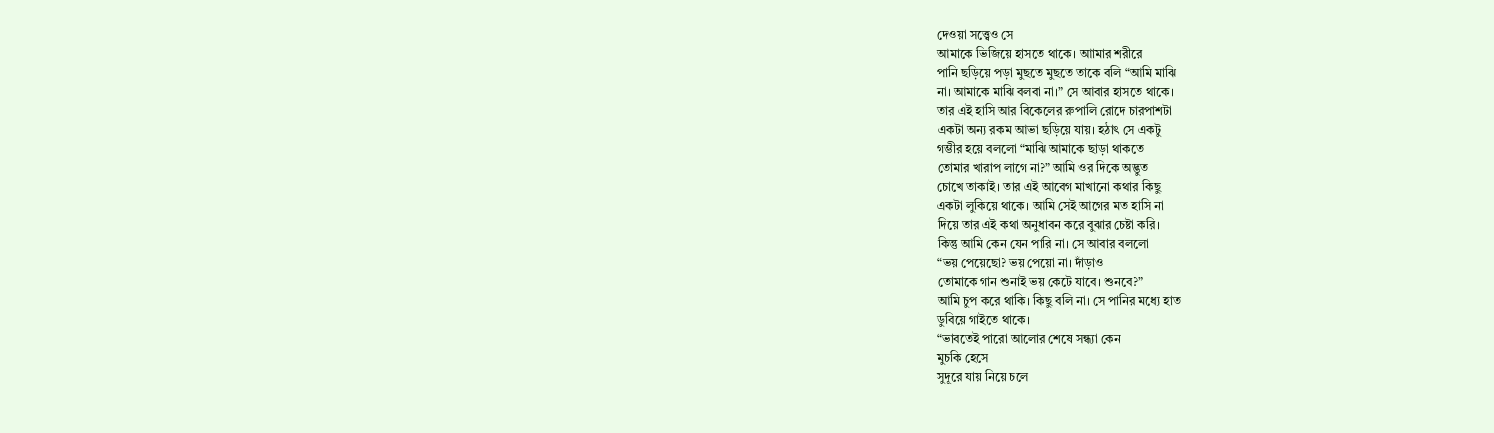দেওয়া সত্ত্বেও সে
আমাকে ভিজিয়ে হাসতে থাকে। আামার শরীরে
পানি ছড়িয়ে পড়া মুছতে মুছতে তাকে বলি “আমি মাঝি
না। আমাকে মাঝি বলবা না।” সে আবার হাসতে থাকে।
তার এই হাসি আর বিকেলের রুপালি রোদে চারপাশটা
একটা অন্য রকম আভা ছড়িয়ে যায়। হঠাৎ সে একটু
গম্ভীর হয়ে বললো “মাঝি আমাকে ছাড়া থাকতে
তোমার খারাপ লাগে না?” আমি ওর দিকে অদ্ভুত
চোখে তাকাই। তার এই আবেগ মাখানো কথার কিছু
একটা লুকিয়ে থাকে। আমি সেই আগের মত হাসি না
দিয়ে তার এই কথা অনুধাবন করে বুঝার চেষ্টা করি।
কিন্তু আমি কেন যেন পারি না। সে আবার বললো
“ভয় পেয়েছো? ভয় পেয়ো না। দাঁড়াও
তোমাকে গান শুনাই ভয় কেটে যাবে। শুনবে?”
আমি চুপ করে থাকি। কিছু বলি না। সে পানির মধ্যে হাত
ডুবিয়ে গাইতে থাকে।
“ভাবতেই পারো আলোর শেষে সন্ধ্যা কেন
মুচকি হেসে
সুদূরে যায় নিয়ে চলে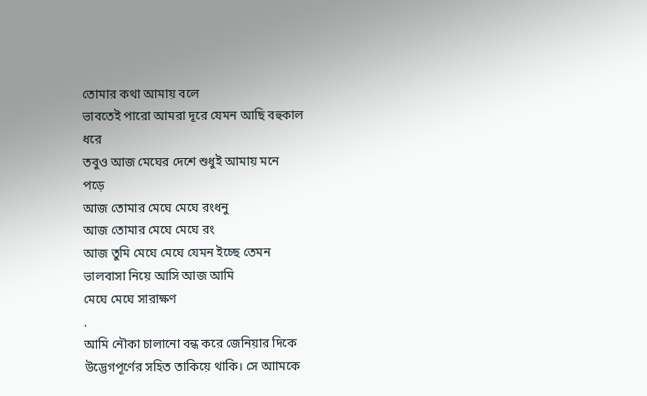তোমার কথা আমায় বলে
ভাবতেই পারো আমরা দূরে যেমন আছি বহুকাল
ধরে
তবুও আজ মেঘের দেশে শুধুই আমায় মনে
পড়ে
আজ তোমার মেঘে মেঘে রংধনু
আজ তোমার মেঘে মেঘে রং
আজ তুমি মেঘে মেঘে যেমন ইচ্ছে তেমন
ভালবাসা নিয়ে আসি আজ আমি
মেঘে মেঘে সারাক্ষণ
.
আমি নৌকা চালানো বন্ধ করে জেনিয়ার দিকে
উদ্ভেগপূর্ণের সহিত তাকিয়ে থাকি। সে আামকে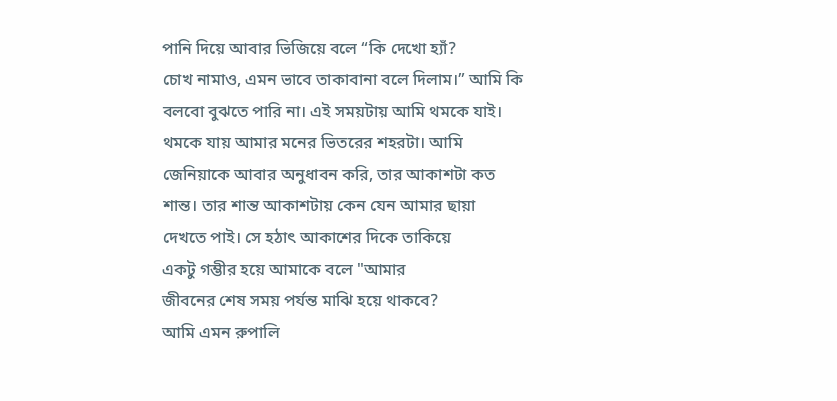পানি দিয়ে আবার ভিজিয়ে বলে “কি দেখো হ্যাঁ?
চোখ নামাও, এমন ভাবে তাকাবানা বলে দিলাম।” আমি কি
বলবো বুঝতে পারি না। এই সময়টায় আমি থমকে যাই।
থমকে যায় আমার মনের ভিতরের শহরটা। আমি
জেনিয়াকে আবার অনুধাবন করি, তার আকাশটা কত
শান্ত। তার শান্ত আকাশটায় কেন যেন আমার ছায়া
দেখতে পাই। সে হঠাৎ আকাশের দিকে তাকিয়ে
একটু গম্ভীর হয়ে আমাকে বলে "আমার
জীবনের শেষ সময় পর্যন্ত মাঝি হয়ে থাকবে?
আমি এমন রুপালি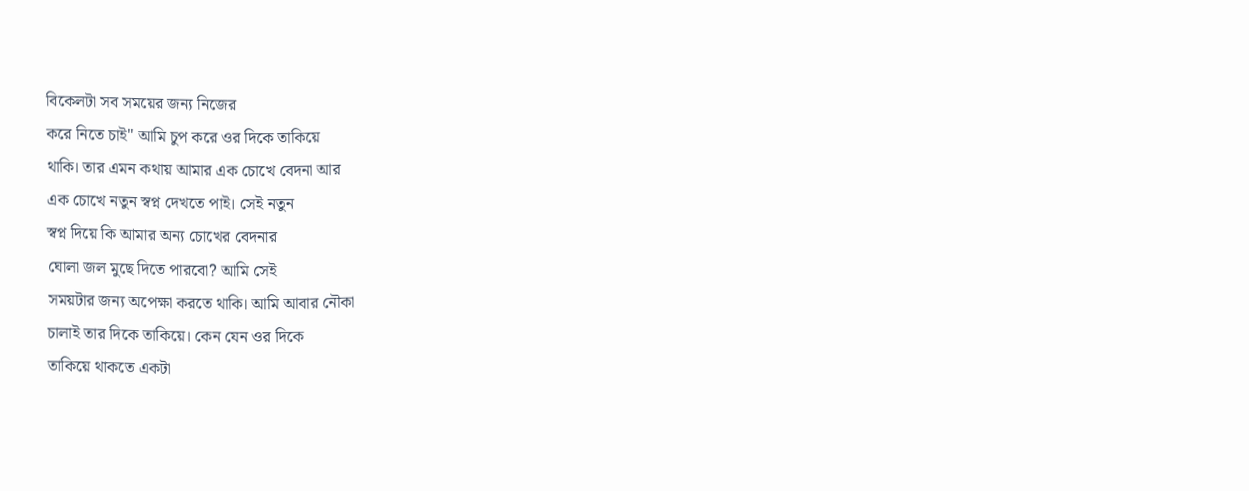বিকেলটা সব সময়ের জন্য নিজের
করে নিতে চাই" আমি চুপ করে ওর দিকে তাকিয়ে
থাকি। তার এমন কথায় আমার এক চোখে বেদনা আর
এক চোখে নতুন স্বপ্ন দেখতে পাই। সেই নতুন
স্বপ্ন দিয়ে কি আমার অন্য চোখের বেদনার
ঘোলা জল মুছে দিতে পারবো? আমি সেই
সময়টার জন্য অপেক্ষা করতে থাকি। আমি আবার নৌকা
চালাই তার দিকে তাকিয়ে। কেন যেন ওর দিকে
তাকিয়ে থাকতে একটা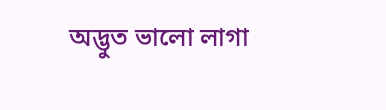অদ্ভুত ভালো লাগা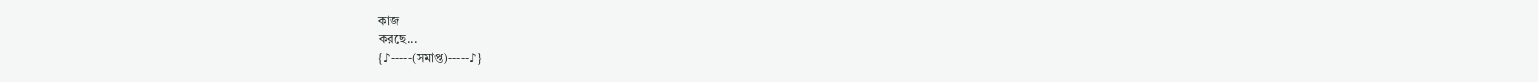কাজ
করছে...
{♪-----(সমাপ্ত)-----♪}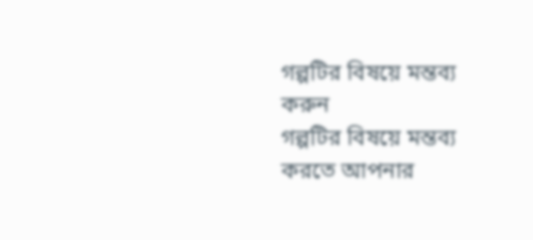গল্পটির বিষয়ে মন্তব্য করুন
গল্পটির বিষয়ে মন্তব্য করতে আপনার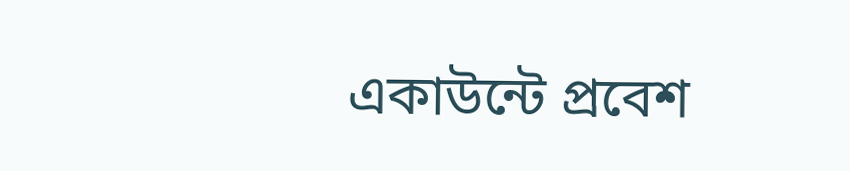একাউন্টে প্রবেশ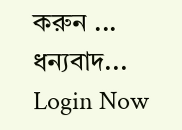করুন ... ধন্যবাদ... Login Now